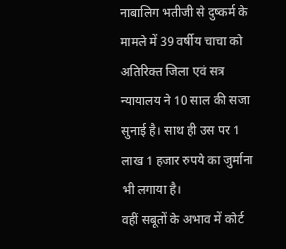नाबालिग भतीजी से दुष्कर्म के मामले में 39 वर्षीय चाचा को अतिरिक्त जिला एवं सत्र न्यायालय ने 10 साल की सजा सुनाई है। साथ ही उस पर 1 लाख 1 हजार रुपये का जुर्माना भी लगाया है।
वहीं सबूतों के अभाव में कोर्ट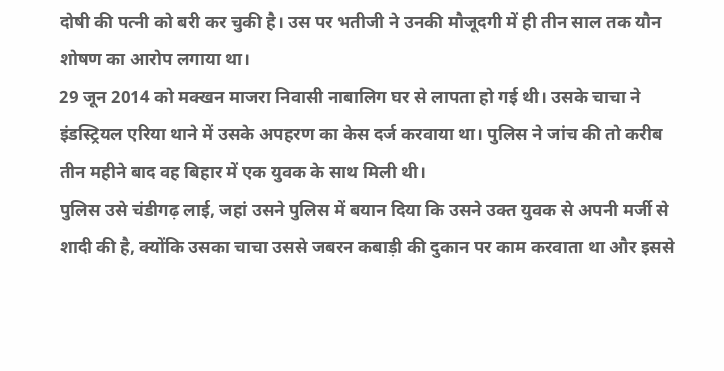दोषी की पत्नी को बरी कर चुकी है। उस पर भतीजी ने उनकी मौजूदगी में ही तीन साल तक यौन शोषण का आरोप लगाया था।
29 जून 2014 को मक्खन माजरा निवासी नाबालिग घर से लापता हो गई थी। उसके चाचा ने इंडस्ट्रियल एरिया थाने में उसके अपहरण का केस दर्ज करवाया था। पुलिस ने जांच की तो करीब तीन महीने बाद वह बिहार में एक युवक के साथ मिली थी।
पुलिस उसे चंडीगढ़ लाई, जहां उसने पुलिस में बयान दिया कि उसने उक्त युवक से अपनी मर्जी से शादी की है, क्योंकि उसका चाचा उससे जबरन कबाड़ी की दुकान पर काम करवाता था और इससे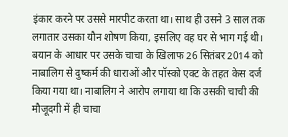इंकार करने पर उससे मारपीट करता था। साथ ही उसने 3 साल तक लगातार उसका यौन शोषण किया, इसलिए वह घर से भाग गई थी।
बयान के आधार पर उसके चाचा के खिलाफ 26 सितंबर 2014 को नाबालिग से दुष्कर्म की धाराओं और पॉस्को एक्ट के तहत केस दर्ज किया गया था। नाबालिग ने आरोप लगाया था कि उसकी चाची की मौजूदगी में ही चाचा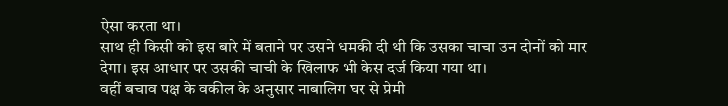ऐसा करता था।
साथ ही किसी को इस बारे में बताने पर उसने धमकी दी थी कि उसका चाचा उन दोनों को मार देगा। इस आधार पर उसकी चाची के खिलाफ भी केस दर्ज किया गया था।
वहीं बचाव पक्ष के वकील के अनुसार नाबालिग घर से प्रेमी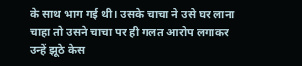के साथ भाग गई थी। उसके चाचा ने उसे घर लाना चाहा तो उसने चाचा पर ही गलत आरोप लगाकर उन्हें झूठे केस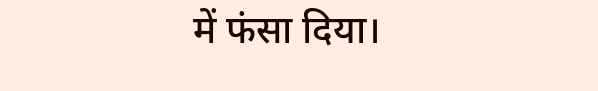में फंसा दिया।